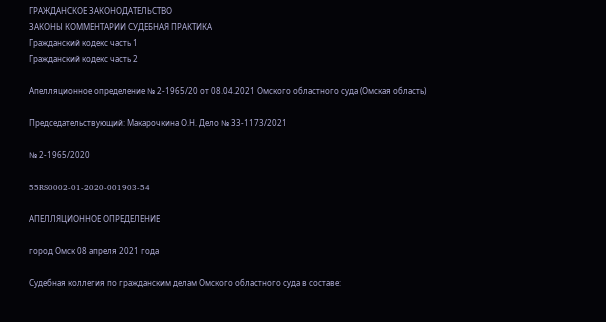ГРАЖДАНСКОЕ ЗАКОНОДАТЕЛЬСТВО
ЗАКОНЫ КОММЕНТАРИИ СУДЕБНАЯ ПРАКТИКА
Гражданский кодекс часть 1
Гражданский кодекс часть 2

Апелляционное определение № 2-1965/20 от 08.04.2021 Омского областного суда (Омская область)

Председательствующий: Макарочкина О.Н. Дело № 33-1173/2021

№ 2-1965/2020

55RS0002-01-2020-001903-54

АПЕЛЛЯЦИОННОЕ ОПРЕДЕЛЕНИЕ

город Омск 08 апреля 2021 года

Судебная коллегия по гражданским делам Омского областного суда в составе: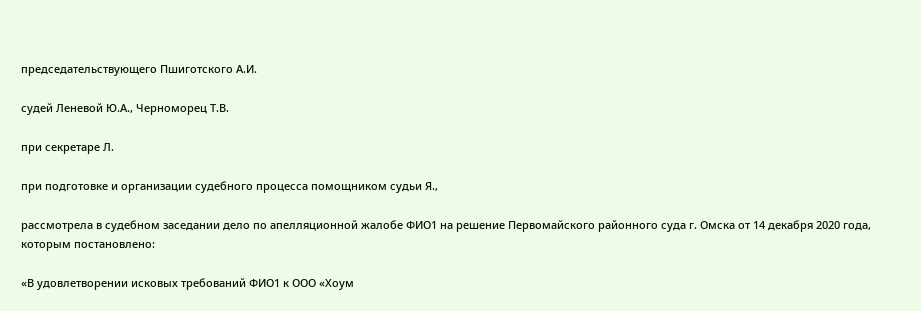председательствующего Пшиготского А.И.

судей Леневой Ю.А., Черноморец Т.В.

при секретаре Л.

при подготовке и организации судебного процесса помощником судьи Я.,

рассмотрела в судебном заседании дело по апелляционной жалобе ФИО1 на решение Первомайского районного суда г. Омска от 14 декабря 2020 года, которым постановлено:

«В удовлетворении исковых требований ФИО1 к ООО «Хоум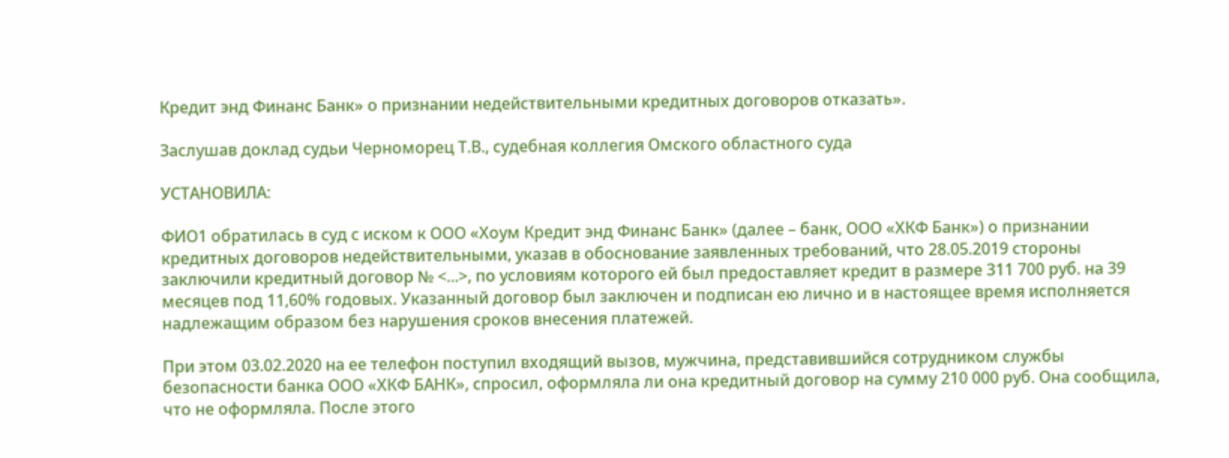Кредит энд Финанс Банк» о признании недействительными кредитных договоров отказать».

Заслушав доклад судьи Черноморец Т.В., судебная коллегия Омского областного суда

УСТАНОВИЛА:

ФИО1 обратилась в суд с иском к ООО «Хоум Кредит энд Финанс Банк» (далее – банк, ООО «ХКФ Банк») о признании кредитных договоров недействительными, указав в обоснование заявленных требований, что 28.05.2019 стороны заключили кредитный договор № <...>, по условиям которого ей был предоставляет кредит в размере 311 700 руб. на 39 месяцев под 11,60% годовых. Указанный договор был заключен и подписан ею лично и в настоящее время исполняется надлежащим образом без нарушения сроков внесения платежей.

При этом 03.02.2020 на ее телефон поступил входящий вызов, мужчина, представившийся сотрудником службы безопасности банка ООО «ХКФ БАНК», спросил, оформляла ли она кредитный договор на сумму 210 000 руб. Она сообщила, что не оформляла. После этого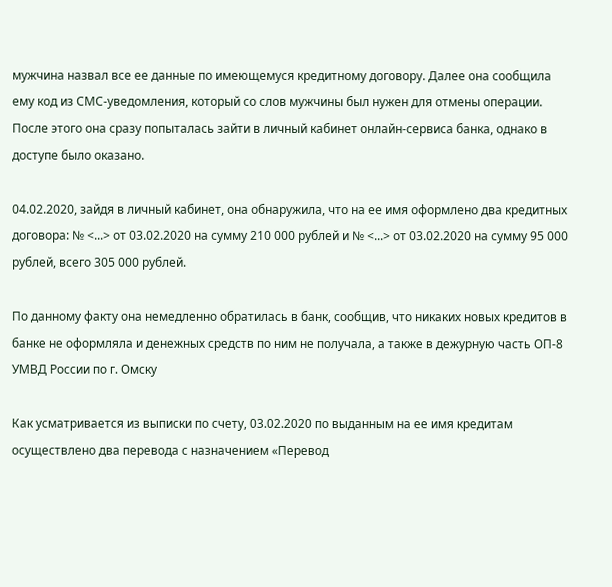мужчина назвал все ее данные по имеющемуся кредитному договору. Далее она сообщила ему код из СМС-уведомления, который со слов мужчины был нужен для отмены операции. После этого она сразу попыталась зайти в личный кабинет онлайн-сервиса банка, однако в доступе было оказано.

04.02.2020, зайдя в личный кабинет, она обнаружила, что на ее имя оформлено два кредитных договора: № <...> от 03.02.2020 на сумму 210 000 рублей и № <...> от 03.02.2020 на сумму 95 000 рублей, всего 305 000 рублей.

По данному факту она немедленно обратилась в банк, сообщив, что никаких новых кредитов в банке не оформляла и денежных средств по ним не получала, а также в дежурную часть ОП-8 УМВД России по г. Омску

Как усматривается из выписки по счету, 03.02.2020 по выданным на ее имя кредитам осуществлено два перевода с назначением «Перевод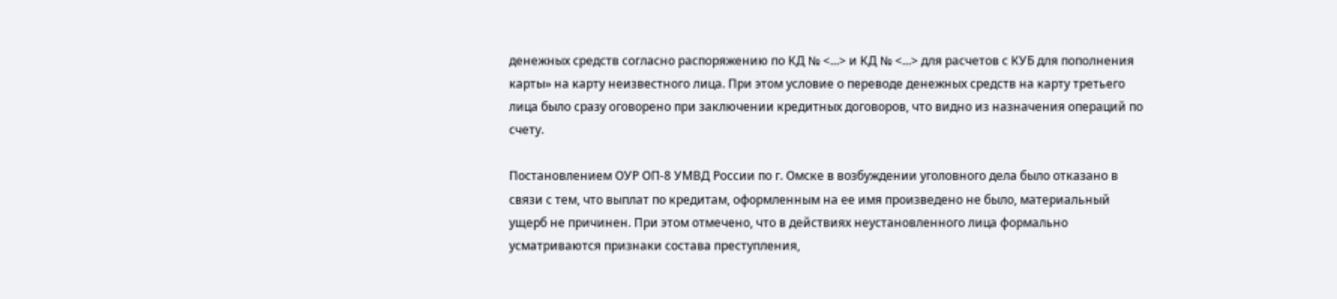денежных средств согласно распоряжению по КД № <...> и КД № <...> для расчетов с КУБ для пополнения карты» на карту неизвестного лица. При этом условие о переводе денежных средств на карту третьего лица было сразу оговорено при заключении кредитных договоров, что видно из назначения операций по счету.

Постановлением ОУР ОП-8 УМВД России по г. Омске в возбуждении уголовного дела было отказано в связи с тем, что выплат по кредитам, оформленным на ее имя произведено не было, материальный ущерб не причинен. При этом отмечено, что в действиях неустановленного лица формально усматриваются признаки состава преступления,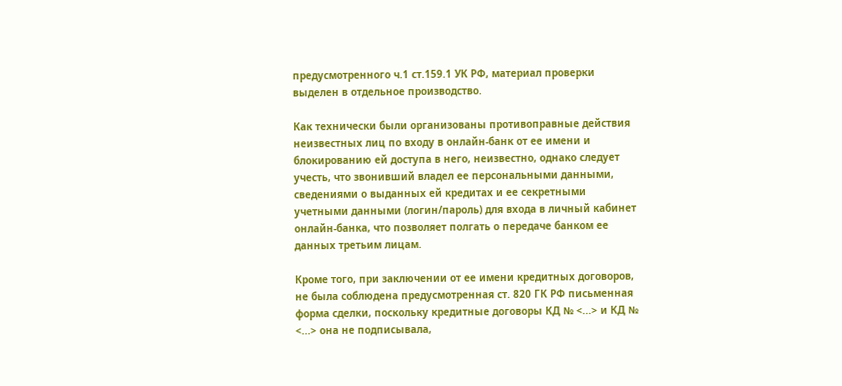предусмотренного ч.1 ст.159.1 УК РФ, материал проверки выделен в отдельное производство.

Как технически были организованы противоправные действия неизвестных лиц по входу в онлайн-банк от ее имени и блокированию ей доступа в него, неизвестно, однако следует учесть, что звонивший владел ее персональными данными, сведениями о выданных ей кредитах и ее секретными учетными данными (логин/пароль) для входа в личный кабинет онлайн-банка, что позволяет полгать о передаче банком ее данных третьим лицам.

Кроме того, при заключении от ее имени кредитных договоров, не была соблюдена предусмотренная ст. 820 ГК РФ письменная форма сделки, поскольку кредитные договоры КД № <...> и КД № <...> она не подписывала,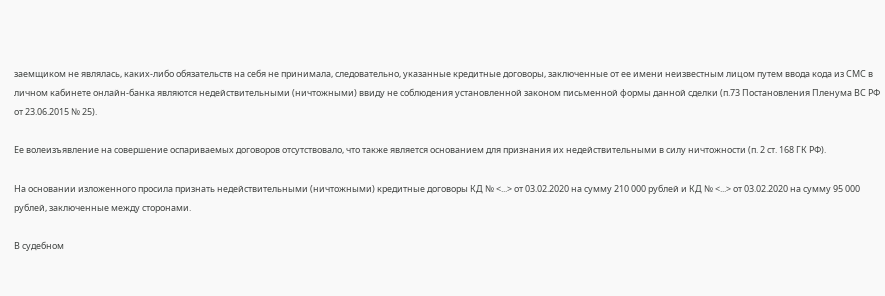заемщиком не являлась, каких-либо обязательств на себя не принимала, следовательно, указанные кредитные договоры, заключенные от ее имени неизвестным лицом путем ввода кода из СМС в личном кабинете онлайн-банка являются недействительными (ничтожными) ввиду не соблюдения установленной законом письменной формы данной сделки (п.73 Постановления Пленума ВС РФ от 23.06.2015 № 25).

Ее волеизъявление на совершение оспариваемых договоров отсутствовало, что также является основанием для признания их недействительными в силу ничтожности (п. 2 ст. 168 ГК РФ).

На основании изложенного просила признать недействительными (ничтожными) кредитные договоры КД № <...> от 03.02.2020 на сумму 210 000 рублей и КД № <...> от 03.02.2020 на сумму 95 000 рублей, заключенные между сторонами.

В судебном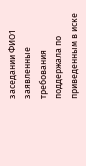заседании ФИО1 заявленные требования поддержала по приведенным в иске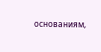основаниям,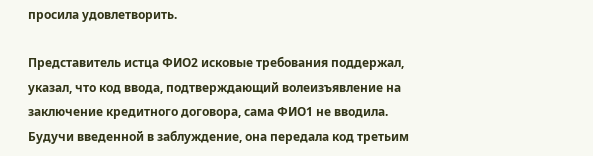просила удовлетворить.

Представитель истца ФИО2 исковые требования поддержал, указал, что код ввода, подтверждающий волеизъявление на заключение кредитного договора, сама ФИО1 не вводила. Будучи введенной в заблуждение, она передала код третьим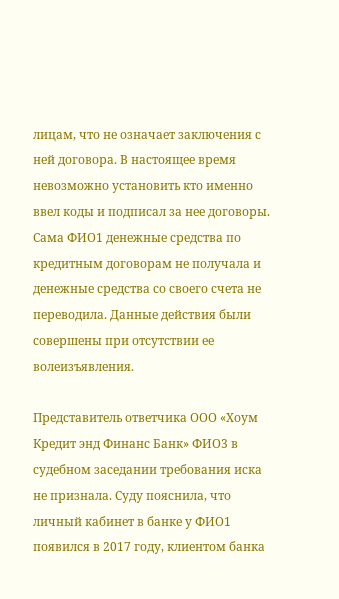лицам, что не означает заключения с ней договора. В настоящее время невозможно установить кто именно ввел коды и подписал за нее договоры. Сама ФИО1 денежные средства по кредитным договорам не получала и денежные средства со своего счета не переводила. Данные действия были совершены при отсутствии ее волеизъявления.

Представитель ответчика ООО «Хоум Кредит энд Финанс Банк» ФИО3 в судебном заседании требования иска не признала. Суду пояснила, что личный кабинет в банке у ФИО1 появился в 2017 году, клиентом банка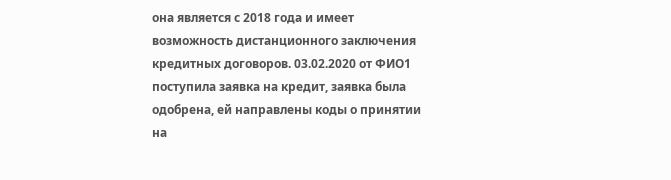она является с 2018 года и имеет возможность дистанционного заключения кредитных договоров. 03.02.2020 от ФИО1 поступила заявка на кредит, заявка была одобрена, ей направлены коды о принятии на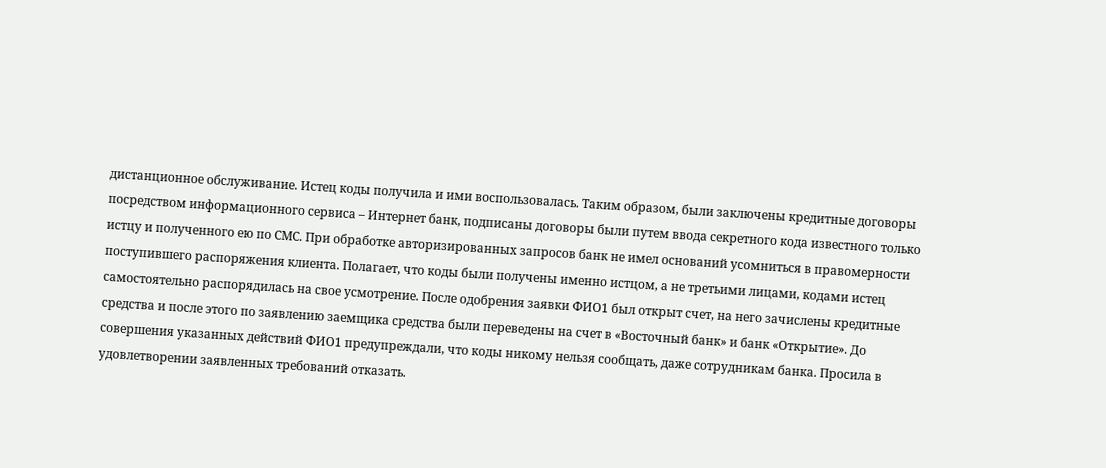дистанционное обслуживание. Истец коды получила и ими воспользовалась. Таким образом, были заключены кредитные договоры посредством информационного сервиса – Интернет банк, подписаны договоры были путем ввода секретного кода известного только истцу и полученного ею по СМС. При обработке авторизированных запросов банк не имел оснований усомниться в правомерности поступившего распоряжения клиента. Полагает, что коды были получены именно истцом, а не третьими лицами, кодами истец самостоятельно распорядилась на свое усмотрение. После одобрения заявки ФИО1 был открыт счет, на него зачислены кредитные средства и после этого по заявлению заемщика средства были переведены на счет в «Восточный банк» и банк «Открытие». До совершения указанных действий ФИО1 предупреждали, что коды никому нельзя сообщать, даже сотрудникам банка. Просила в удовлетворении заявленных требований отказать.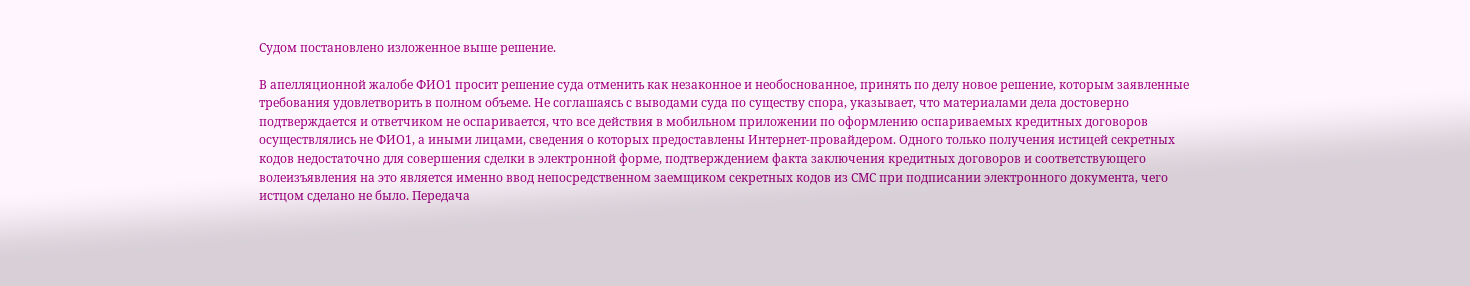Судом постановлено изложенное выше решение.

В апелляционной жалобе ФИО1 просит решение суда отменить как незаконное и необоснованное, принять по делу новое решение, которым заявленные требования удовлетворить в полном объеме. Не соглашаясь с выводами суда по существу спора, указывает, что материалами дела достоверно подтверждается и ответчиком не оспаривается, что все действия в мобильном приложении по оформлению оспариваемых кредитных договоров осуществлялись не ФИО1, а иными лицами, сведения о которых предоставлены Интернет-провайдером. Одного только получения истицей секретных кодов недостаточно для совершения сделки в электронной форме, подтверждением факта заключения кредитных договоров и соответствующего волеизъявления на это является именно ввод непосредственном заемщиком секретных кодов из СМС при подписании электронного документа, чего истцом сделано не было. Передача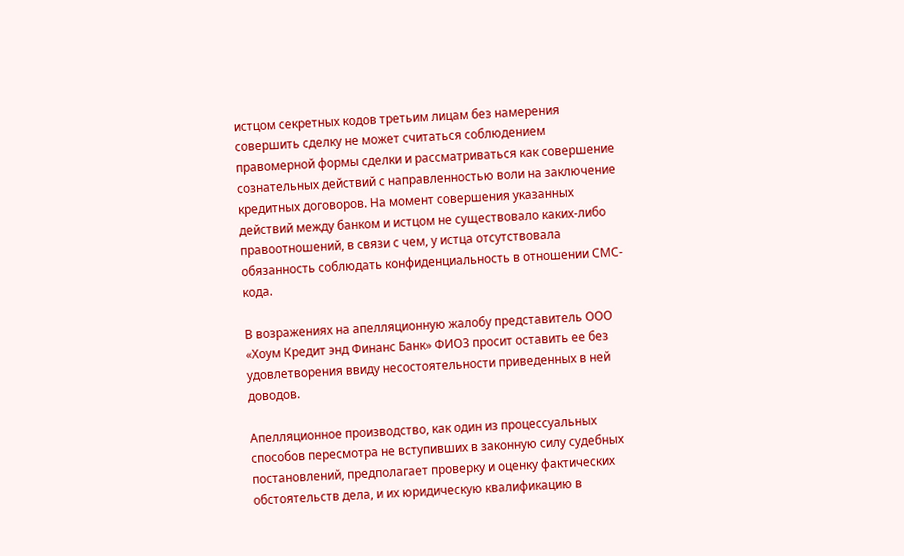истцом секретных кодов третьим лицам без намерения совершить сделку не может считаться соблюдением правомерной формы сделки и рассматриваться как совершение сознательных действий с направленностью воли на заключение кредитных договоров. На момент совершения указанных действий между банком и истцом не существовало каких-либо правоотношений, в связи с чем, у истца отсутствовала обязанность соблюдать конфиденциальность в отношении СМС-кода.

В возражениях на апелляционную жалобу представитель ООО «Хоум Кредит энд Финанс Банк» ФИО3 просит оставить ее без удовлетворения ввиду несостоятельности приведенных в ней доводов.

Апелляционное производство, как один из процессуальных способов пересмотра не вступивших в законную силу судебных постановлений, предполагает проверку и оценку фактических обстоятельств дела, и их юридическую квалификацию в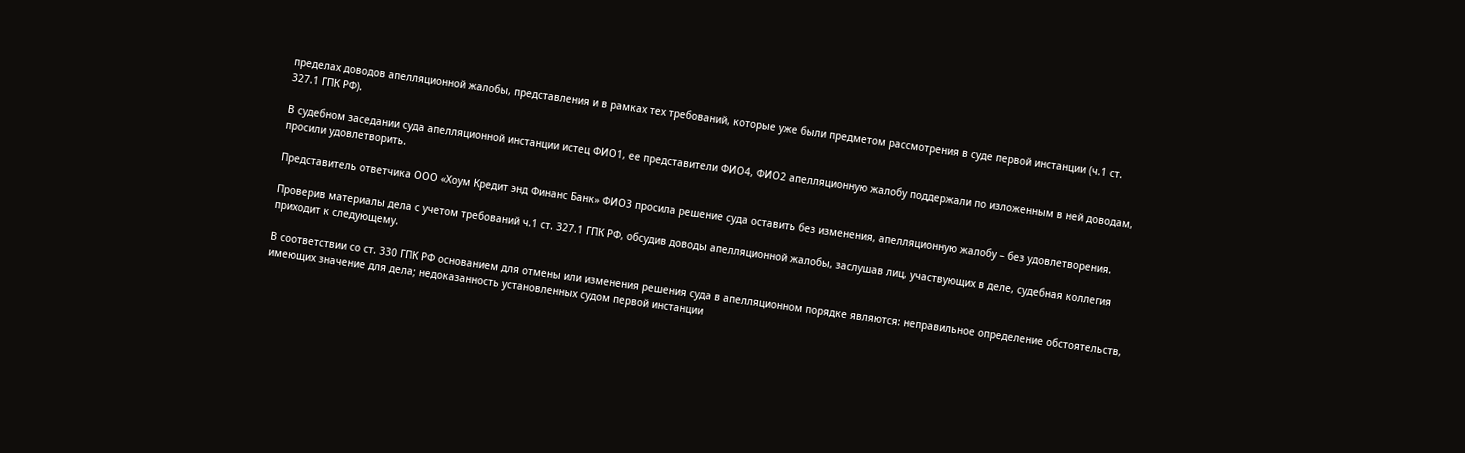пределах доводов апелляционной жалобы, представления и в рамках тех требований, которые уже были предметом рассмотрения в суде первой инстанции (ч.1 ст. 327.1 ГПК РФ).

В судебном заседании суда апелляционной инстанции истец ФИО1, ее представители ФИО4, ФИО2 апелляционную жалобу поддержали по изложенным в ней доводам, просили удовлетворить.

Представитель ответчика ООО «Хоум Кредит энд Финанс Банк» ФИО3 просила решение суда оставить без изменения, апелляционную жалобу – без удовлетворения.

Проверив материалы дела с учетом требований ч.1 ст. 327.1 ГПК РФ, обсудив доводы апелляционной жалобы, заслушав лиц, участвующих в деле, судебная коллегия приходит к следующему.

В соответствии со ст. 330 ГПК РФ основанием для отмены или изменения решения суда в апелляционном порядке являются: неправильное определение обстоятельств, имеющих значение для дела; недоказанность установленных судом первой инстанции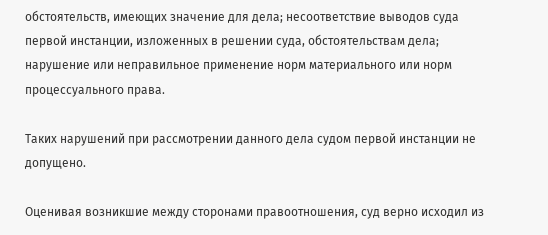обстоятельств, имеющих значение для дела; несоответствие выводов суда первой инстанции, изложенных в решении суда, обстоятельствам дела; нарушение или неправильное применение норм материального или норм процессуального права.

Таких нарушений при рассмотрении данного дела судом первой инстанции не допущено.

Оценивая возникшие между сторонами правоотношения, суд верно исходил из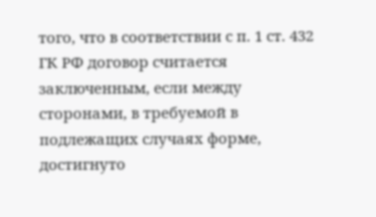того, что в соответствии с п. 1 ст. 432 ГК РФ договор считается заключенным, если между сторонами, в требуемой в подлежащих случаях форме, достигнуто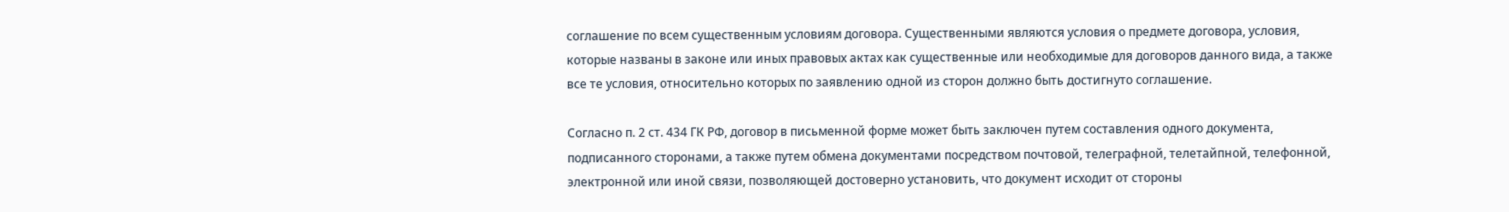соглашение по всем существенным условиям договора. Существенными являются условия о предмете договора, условия, которые названы в законе или иных правовых актах как существенные или необходимые для договоров данного вида, а также все те условия, относительно которых по заявлению одной из сторон должно быть достигнуто соглашение.

Согласно п. 2 ст. 434 ГК РФ, договор в письменной форме может быть заключен путем составления одного документа, подписанного сторонами, а также путем обмена документами посредством почтовой, телеграфной, телетайпной, телефонной, электронной или иной связи, позволяющей достоверно установить, что документ исходит от стороны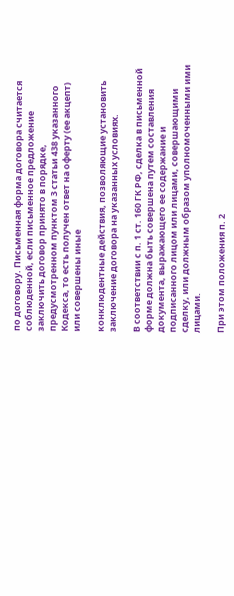по договору. Письменная форма договора считается соблюденной, если письменное предложение заключить договор принято в порядке, предусмотренном пунктом 3 статьи 438 указанного Кодекса, то есть получен ответ на оферту (ее акцепт) или совершены иные

конклюдентные действия, позволяющие установить заключение договора на указанных условиях.

В соответствии с п. 1 ст. 160 ГК РФ, сделка в письменной форме должна быть совершена путем составления документа, выражающего ее содержание и подписанного лицом или лицами, совершающими сделку, или должным образом уполномоченными ими лицами.

При этом положения п. 2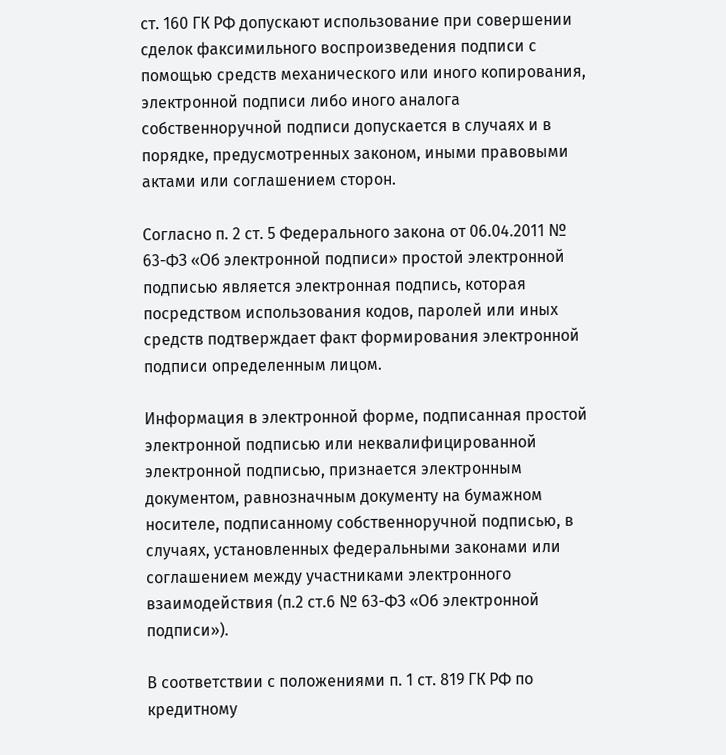ст. 160 ГК РФ допускают использование при совершении сделок факсимильного воспроизведения подписи с помощью средств механического или иного копирования, электронной подписи либо иного аналога собственноручной подписи допускается в случаях и в порядке, предусмотренных законом, иными правовыми актами или соглашением сторон.

Согласно п. 2 ст. 5 Федерального закона от 06.04.2011 № 63-ФЗ «Об электронной подписи» простой электронной подписью является электронная подпись, которая посредством использования кодов, паролей или иных средств подтверждает факт формирования электронной подписи определенным лицом.

Информация в электронной форме, подписанная простой электронной подписью или неквалифицированной электронной подписью, признается электронным документом, равнозначным документу на бумажном носителе, подписанному собственноручной подписью, в случаях, установленных федеральными законами или соглашением между участниками электронного взаимодействия (п.2 ст.6 № 63-ФЗ «Об электронной подписи»).

В соответствии с положениями п. 1 ст. 819 ГК РФ по кредитному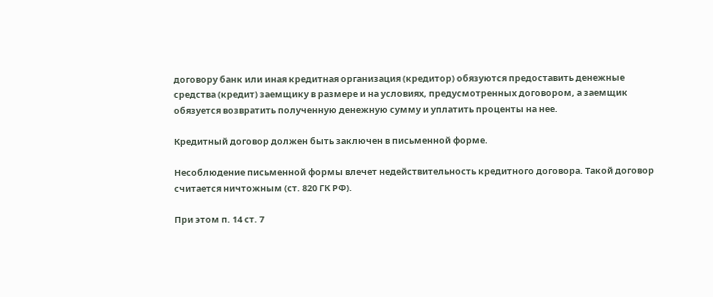договору банк или иная кредитная организация (кредитор) обязуются предоставить денежные средства (кредит) заемщику в размере и на условиях, предусмотренных договором, а заемщик обязуется возвратить полученную денежную сумму и уплатить проценты на нее.

Кредитный договор должен быть заключен в письменной форме.

Несоблюдение письменной формы влечет недействительность кредитного договора. Такой договор считается ничтожным (ст. 820 ГК РФ).

При этом п. 14 ст. 7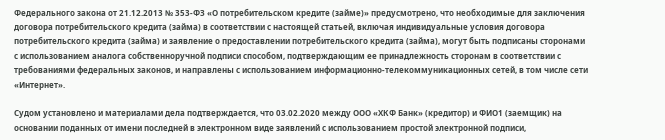Федерального закона от 21.12.2013 № 353-ФЗ «О потребительском кредите (займе)» предусмотрено, что необходимые для заключения договора потребительского кредита (займа) в соответствии с настоящей статьей, включая индивидуальные условия договора потребительского кредита (займа) и заявление о предоставлении потребительского кредита (займа), могут быть подписаны сторонами с использованием аналога собственноручной подписи способом, подтверждающим ее принадлежность сторонам в соответствии с требованиями федеральных законов, и направлены с использованием информационно-телекоммуникационных сетей, в том числе сети «Интернет».

Судом установлено и материалами дела подтверждается, что 03.02.2020 между ООО «ХКФ Банк» (кредитор) и ФИО1 (заемщик) на основании поданных от имени последней в электронном виде заявлений с использованием простой электронной подписи,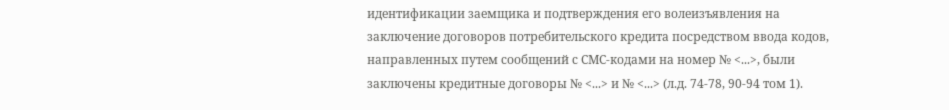идентификации заемщика и подтверждения его волеизъявления на заключение договоров потребительского кредита посредством ввода кодов, направленных путем сообщений с СМС-кодами на номер № <...>, были заключены кредитные договоры № <...> и № <...> (л.д. 74-78, 90-94 том 1).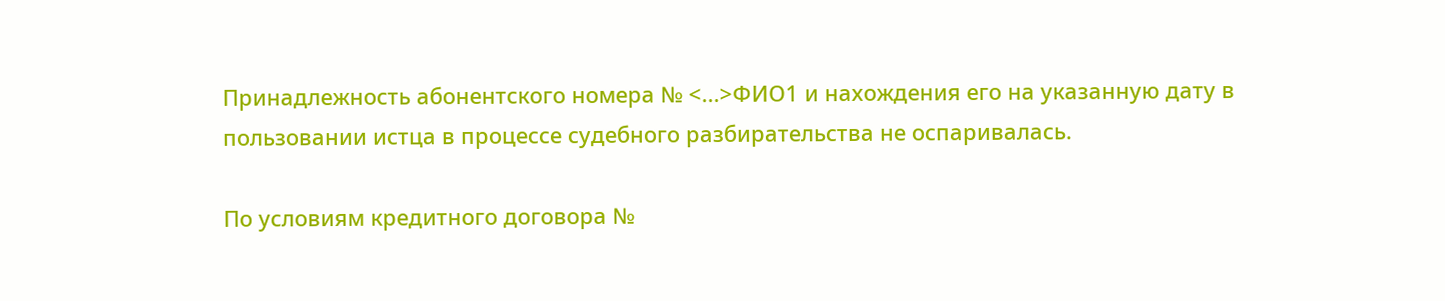Принадлежность абонентского номера № <...>ФИО1 и нахождения его на указанную дату в пользовании истца в процессе судебного разбирательства не оспаривалась.

По условиям кредитного договора №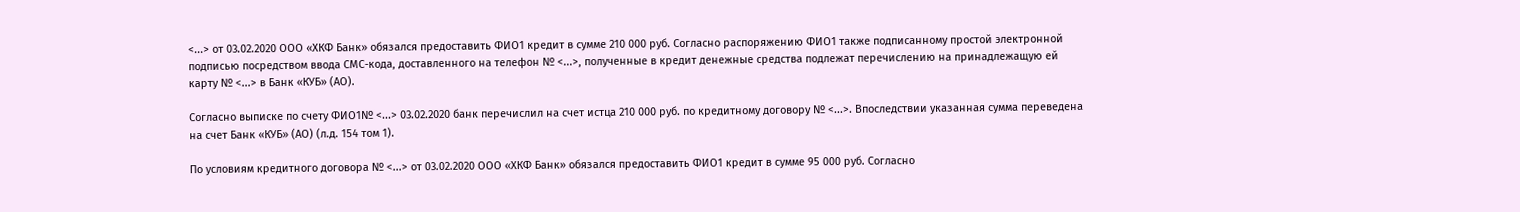<...> от 03.02.2020 ООО «ХКФ Банк» обязался предоставить ФИО1 кредит в сумме 210 000 руб. Согласно распоряжению ФИО1 также подписанному простой электронной подписью посредством ввода СМС-кода, доставленного на телефон № <...>, полученные в кредит денежные средства подлежат перечислению на принадлежащую ей карту № <...> в Банк «КУБ» (АО).

Согласно выписке по счету ФИО1№ <...> 03.02.2020 банк перечислил на счет истца 210 000 руб. по кредитному договору № <...>. Впоследствии указанная сумма переведена на счет Банк «КУБ» (АО) (л.д. 154 том 1).

По условиям кредитного договора № <...> от 03.02.2020 ООО «ХКФ Банк» обязался предоставить ФИО1 кредит в сумме 95 000 руб. Согласно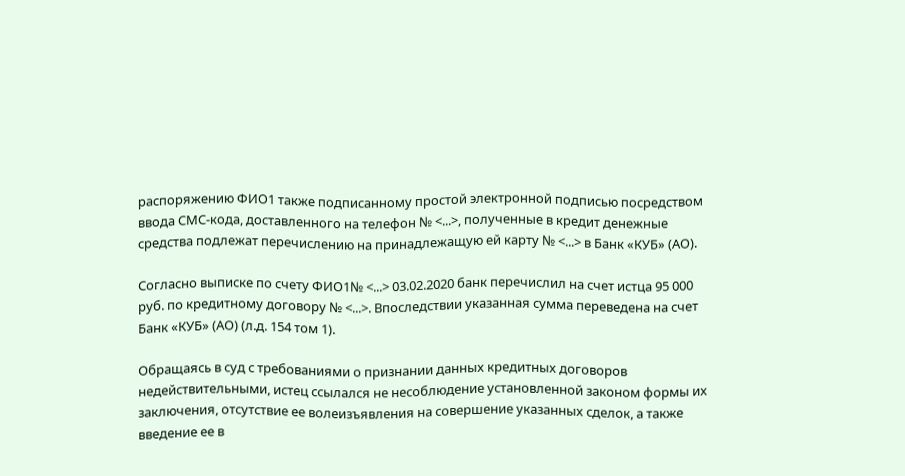распоряжению ФИО1 также подписанному простой электронной подписью посредством ввода СМС-кода, доставленного на телефон № <...>, полученные в кредит денежные средства подлежат перечислению на принадлежащую ей карту № <...> в Банк «КУБ» (АО).

Согласно выписке по счету ФИО1№ <...> 03.02.2020 банк перечислил на счет истца 95 000 руб. по кредитному договору № <...>. Впоследствии указанная сумма переведена на счет Банк «КУБ» (АО) (л.д. 154 том 1).

Обращаясь в суд с требованиями о признании данных кредитных договоров недействительными, истец ссылался не несоблюдение установленной законом формы их заключения, отсутствие ее волеизъявления на совершение указанных сделок, а также введение ее в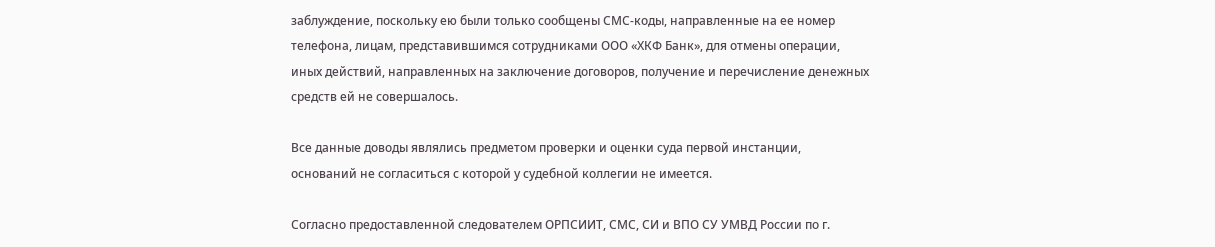заблуждение, поскольку ею были только сообщены СМС-коды, направленные на ее номер телефона, лицам, представившимся сотрудниками ООО «ХКФ Банк», для отмены операции, иных действий, направленных на заключение договоров, получение и перечисление денежных средств ей не совершалось.

Все данные доводы являлись предметом проверки и оценки суда первой инстанции, оснований не согласиться с которой у судебной коллегии не имеется.

Согласно предоставленной следователем ОРПСИИТ, СМС, СИ и ВПО СУ УМВД России по г.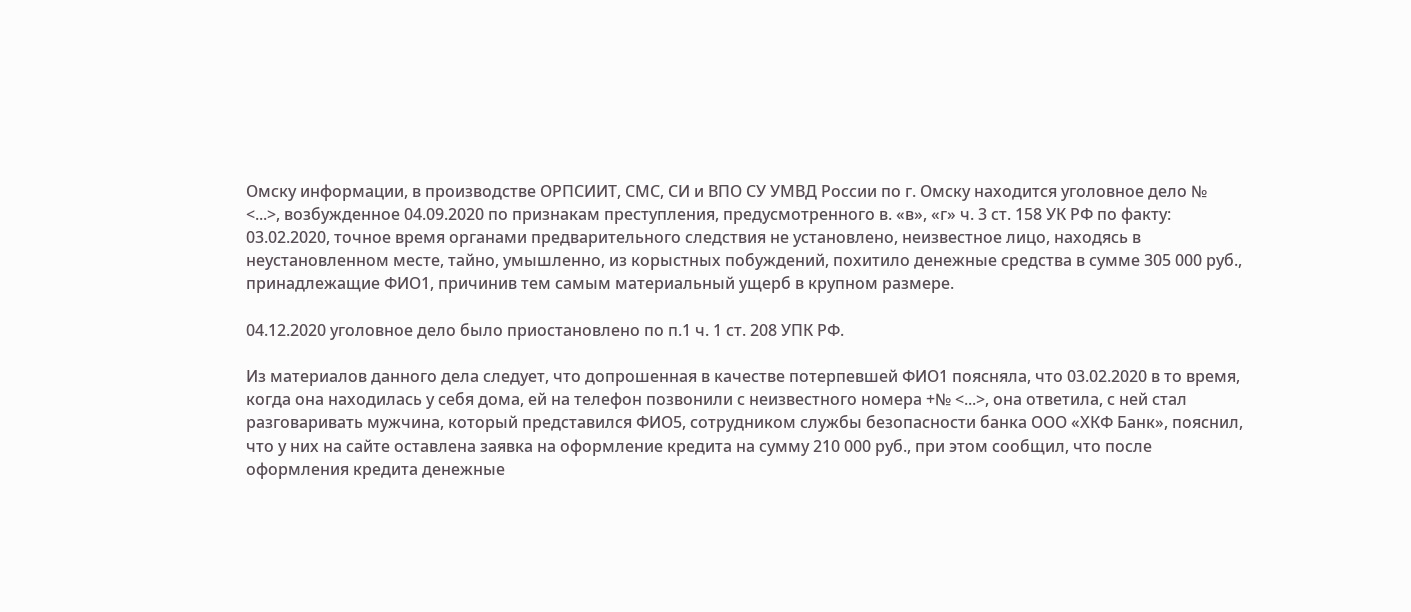Омску информации, в производстве ОРПСИИТ, СМС, СИ и ВПО СУ УМВД России по г. Омску находится уголовное дело № <...>, возбужденное 04.09.2020 по признакам преступления, предусмотренного в. «в», «г» ч. 3 ст. 158 УК РФ по факту: 03.02.2020, точное время органами предварительного следствия не установлено, неизвестное лицо, находясь в неустановленном месте, тайно, умышленно, из корыстных побуждений, похитило денежные средства в сумме 305 000 руб., принадлежащие ФИО1, причинив тем самым материальный ущерб в крупном размере.

04.12.2020 уголовное дело было приостановлено по п.1 ч. 1 ст. 208 УПК РФ.

Из материалов данного дела следует, что допрошенная в качестве потерпевшей ФИО1 поясняла, что 03.02.2020 в то время, когда она находилась у себя дома, ей на телефон позвонили с неизвестного номера +№ <...>, она ответила, с ней стал разговаривать мужчина, который представился ФИО5, сотрудником службы безопасности банка ООО «ХКФ Банк», пояснил, что у них на сайте оставлена заявка на оформление кредита на сумму 210 000 руб., при этом сообщил, что после оформления кредита денежные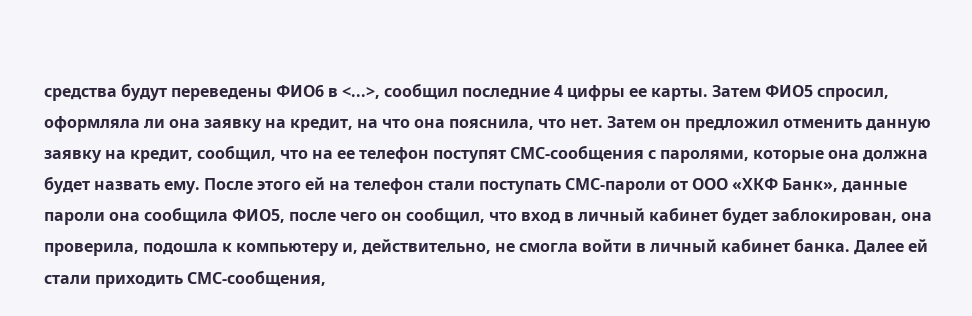средства будут переведены ФИО6 в <...>, сообщил последние 4 цифры ее карты. Затем ФИО5 спросил, оформляла ли она заявку на кредит, на что она пояснила, что нет. Затем он предложил отменить данную заявку на кредит, сообщил, что на ее телефон поступят СМС-сообщения с паролями, которые она должна будет назвать ему. После этого ей на телефон стали поступать СМС-пароли от ООО «ХКФ Банк», данные пароли она сообщила ФИО5, после чего он сообщил, что вход в личный кабинет будет заблокирован, она проверила, подошла к компьютеру и, действительно, не смогла войти в личный кабинет банка. Далее ей стали приходить СМС-сообщения,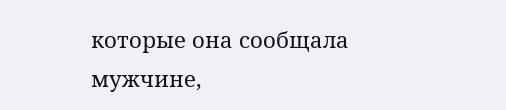которые она сообщала мужчине,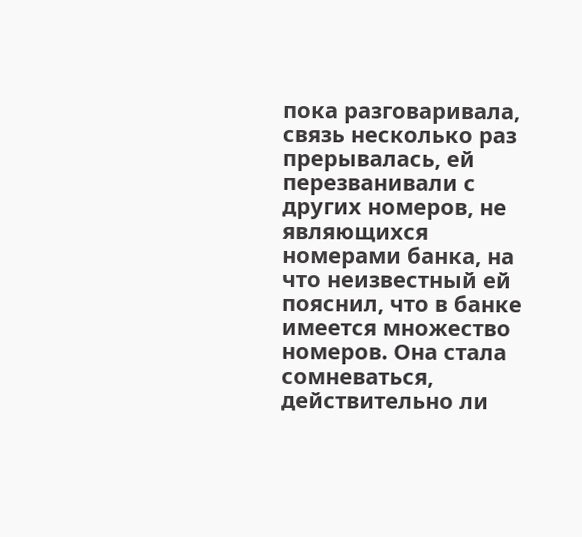пока разговаривала, связь несколько раз прерывалась, ей перезванивали с других номеров, не являющихся номерами банка, на что неизвестный ей пояснил, что в банке имеется множество номеров. Она стала сомневаться, действительно ли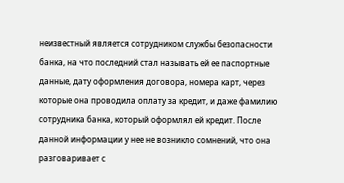неизвестный является сотрудником службы безопасности банка, на что последний стал называть ей ее паспортные данные, дату оформления договора, номера карт, через которые она проводила оплату за кредит, и даже фамилию сотрудника банка, который оформлял ей кредит. После данной информации у нее не возникло сомнений, что она разговаривает с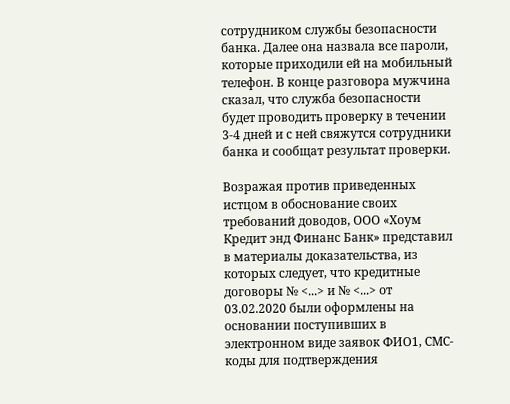сотрудником службы безопасности банка. Далее она назвала все пароли, которые приходили ей на мобильный телефон. В конце разговора мужчина сказал, что служба безопасности будет проводить проверку в течении 3-4 дней и с ней свяжутся сотрудники банка и сообщат результат проверки.

Возражая против приведенных истцом в обоснование своих требований доводов, ООО «Хоум Кредит энд Финанс Банк» представил в материалы доказательства, из которых следует, что кредитные договоры № <...> и № <...> от 03.02.2020 были оформлены на основании поступивших в электронном виде заявок ФИО1, СМС-коды для подтверждения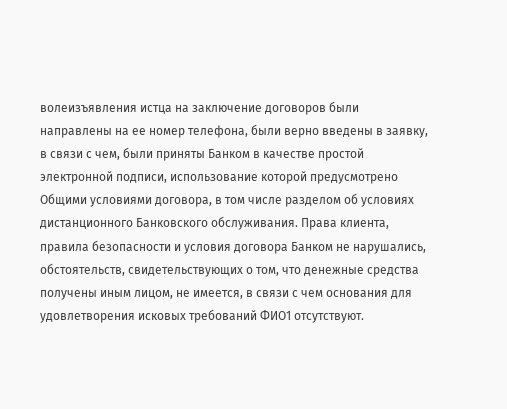волеизъявления истца на заключение договоров были направлены на ее номер телефона, были верно введены в заявку, в связи с чем, были приняты Банком в качестве простой электронной подписи, использование которой предусмотрено Общими условиями договора, в том числе разделом об условиях дистанционного Банковского обслуживания. Права клиента, правила безопасности и условия договора Банком не нарушались, обстоятельств, свидетельствующих о том, что денежные средства получены иным лицом, не имеется, в связи с чем основания для удовлетворения исковых требований ФИО1 отсутствуют.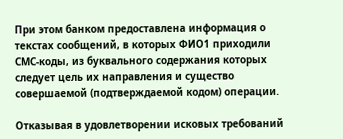При этом банком предоставлена информация о текстах сообщений, в которых ФИО1 приходили СМС-коды, из буквального содержания которых следует цель их направления и существо совершаемой (подтверждаемой кодом) операции.

Отказывая в удовлетворении исковых требований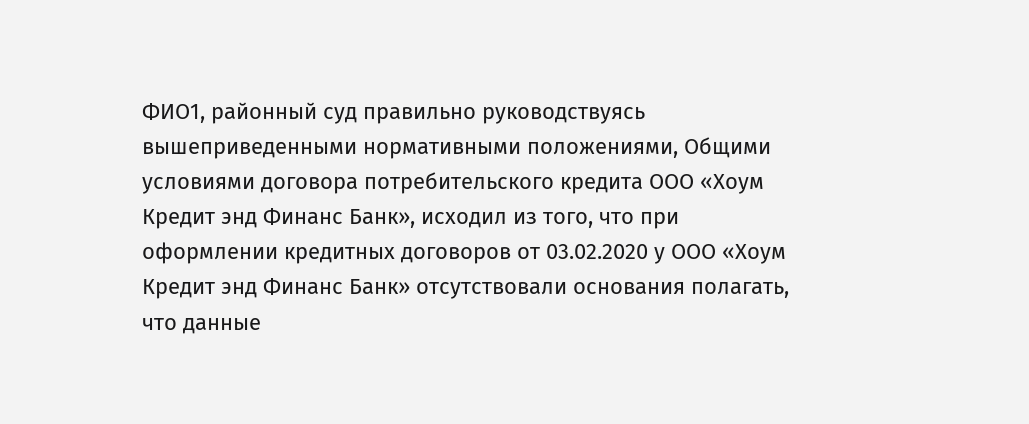ФИО1, районный суд правильно руководствуясь вышеприведенными нормативными положениями, Общими условиями договора потребительского кредита ООО «Хоум Кредит энд Финанс Банк», исходил из того, что при оформлении кредитных договоров от 03.02.2020 у ООО «Хоум Кредит энд Финанс Банк» отсутствовали основания полагать, что данные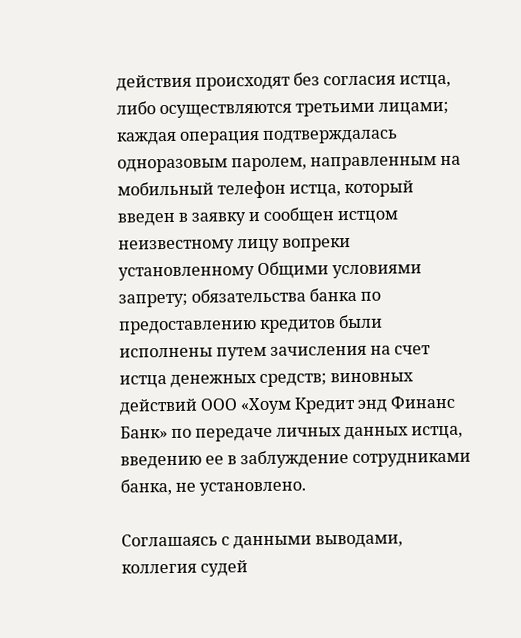действия происходят без согласия истца, либо осуществляются третьими лицами; каждая операция подтверждалась одноразовым паролем, направленным на мобильный телефон истца, который введен в заявку и сообщен истцом неизвестному лицу вопреки установленному Общими условиями запрету; обязательства банка по предоставлению кредитов были исполнены путем зачисления на счет истца денежных средств; виновных действий ООО «Хоум Кредит энд Финанс Банк» по передаче личных данных истца, введению ее в заблуждение сотрудниками банка, не установлено.

Соглашаясь с данными выводами, коллегия судей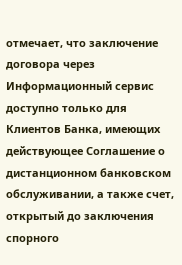отмечает, что заключение договора через Информационный сервис доступно только для Клиентов Банка, имеющих действующее Соглашение о дистанционном банковском обслуживании, а также счет, открытый до заключения спорного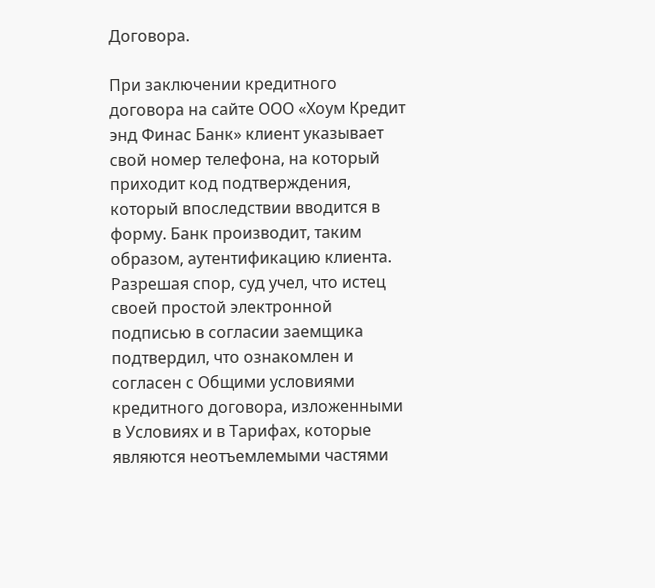Договора.

При заключении кредитного договора на сайте ООО «Хоум Кредит энд Финас Банк» клиент указывает свой номер телефона, на который приходит код подтверждения, который впоследствии вводится в форму. Банк производит, таким образом, аутентификацию клиента. Разрешая спор, суд учел, что истец своей простой электронной подписью в согласии заемщика подтвердил, что ознакомлен и согласен с Общими условиями кредитного договора, изложенными в Условиях и в Тарифах, которые являются неотъемлемыми частями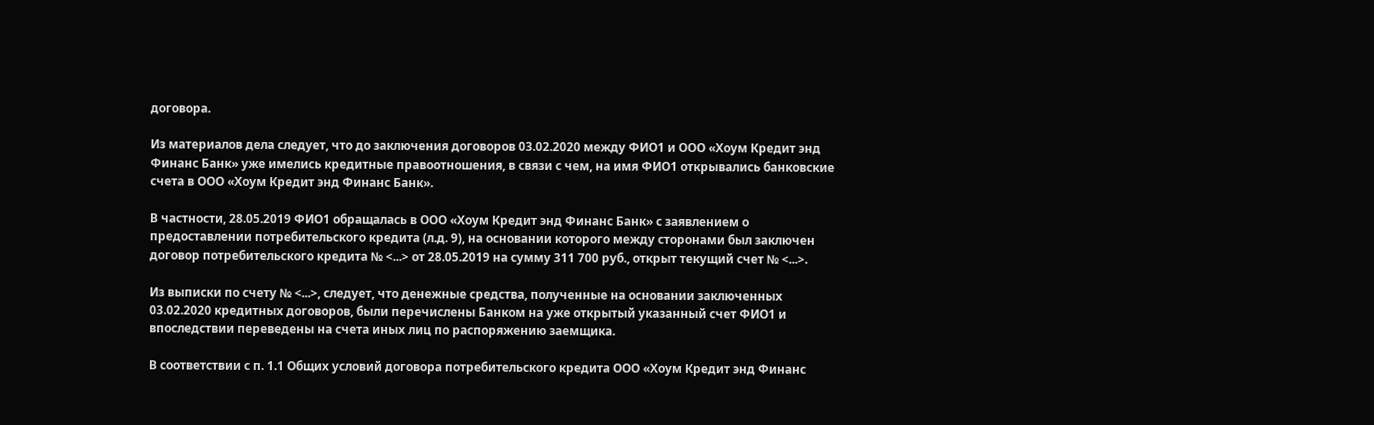договора.

Из материалов дела следует, что до заключения договоров 03.02.2020 между ФИО1 и ООО «Хоум Кредит энд Финанс Банк» уже имелись кредитные правоотношения, в связи с чем, на имя ФИО1 открывались банковские счета в ООО «Хоум Кредит энд Финанс Банк».

В частности, 28.05.2019 ФИО1 обращалась в ООО «Хоум Кредит энд Финанс Банк» с заявлением о предоставлении потребительского кредита (л.д. 9), на основании которого между сторонами был заключен договор потребительского кредита № <...> от 28.05.2019 на сумму 311 700 руб., открыт текущий счет № <...>.

Из выписки по счету № <...>, следует, что денежные средства, полученные на основании заключенных 03.02.2020 кредитных договоров, были перечислены Банком на уже открытый указанный счет ФИО1 и впоследствии переведены на счета иных лиц по распоряжению заемщика.

В соответствии с п. 1.1 Общих условий договора потребительского кредита ООО «Хоум Кредит энд Финанс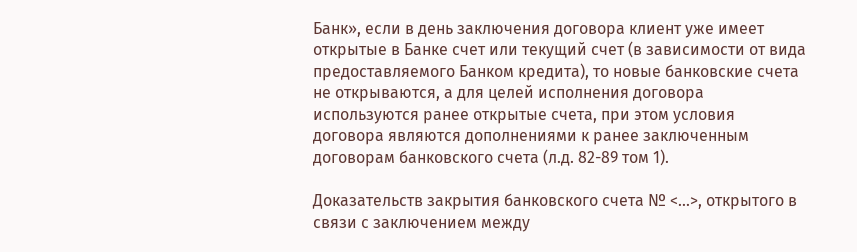Банк», если в день заключения договора клиент уже имеет открытые в Банке счет или текущий счет (в зависимости от вида предоставляемого Банком кредита), то новые банковские счета не открываются, а для целей исполнения договора используются ранее открытые счета, при этом условия договора являются дополнениями к ранее заключенным договорам банковского счета (л.д. 82-89 том 1).

Доказательств закрытия банковского счета № <...>, открытого в связи с заключением между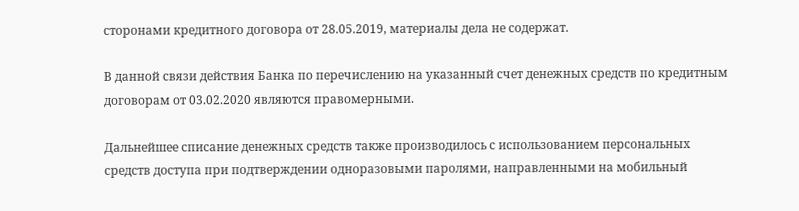сторонами кредитного договора от 28.05.2019, материалы дела не содержат.

В данной связи действия Банка по перечислению на указанный счет денежных средств по кредитным договорам от 03.02.2020 являются правомерными.

Дальнейшее списание денежных средств также производилось с использованием персональных средств доступа при подтверждении одноразовыми паролями, направленными на мобильный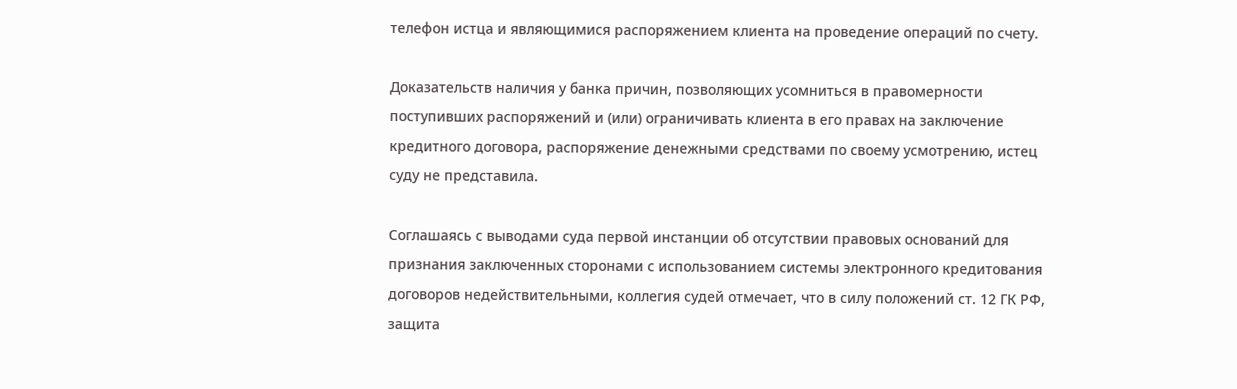телефон истца и являющимися распоряжением клиента на проведение операций по счету.

Доказательств наличия у банка причин, позволяющих усомниться в правомерности поступивших распоряжений и (или) ограничивать клиента в его правах на заключение кредитного договора, распоряжение денежными средствами по своему усмотрению, истец суду не представила.

Соглашаясь с выводами суда первой инстанции об отсутствии правовых оснований для признания заключенных сторонами с использованием системы электронного кредитования договоров недействительными, коллегия судей отмечает, что в силу положений ст. 12 ГК РФ, защита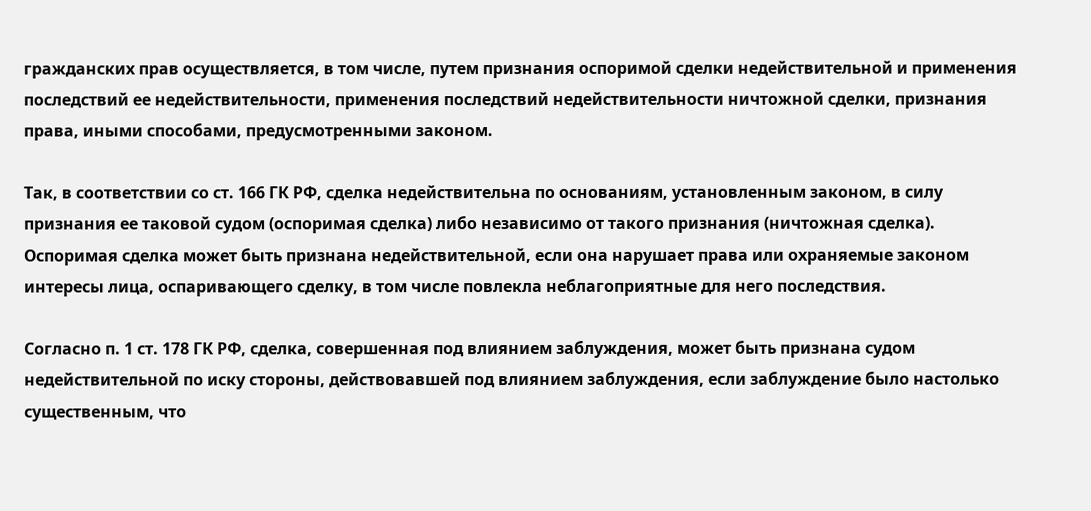гражданских прав осуществляется, в том числе, путем признания оспоримой сделки недействительной и применения последствий ее недействительности, применения последствий недействительности ничтожной сделки, признания права, иными способами, предусмотренными законом.

Так, в соответствии со ст. 166 ГК РФ, сделка недействительна по основаниям, установленным законом, в силу признания ее таковой судом (оспоримая сделка) либо независимо от такого признания (ничтожная сделка). Оспоримая сделка может быть признана недействительной, если она нарушает права или охраняемые законом интересы лица, оспаривающего сделку, в том числе повлекла неблагоприятные для него последствия.

Согласно п. 1 ст. 178 ГК РФ, сделка, совершенная под влиянием заблуждения, может быть признана судом недействительной по иску стороны, действовавшей под влиянием заблуждения, если заблуждение было настолько существенным, что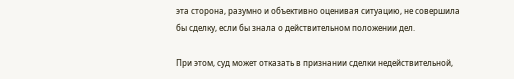эта сторона, разумно и объективно оценивая ситуацию, не совершила бы сделку, если бы знала о действительном положении дел.

При этом, суд может отказать в признании сделки недействительной,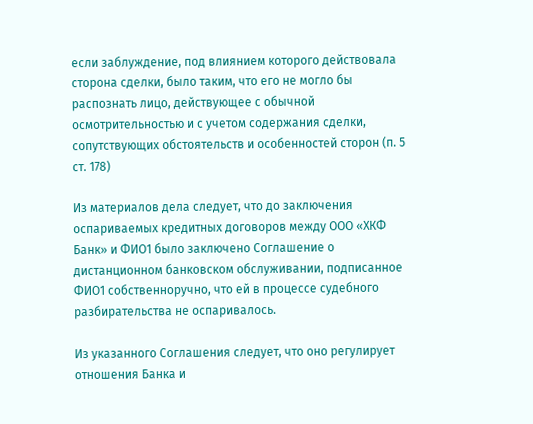если заблуждение, под влиянием которого действовала сторона сделки, было таким, что его не могло бы распознать лицо, действующее с обычной осмотрительностью и с учетом содержания сделки, сопутствующих обстоятельств и особенностей сторон (п. 5 ст. 178)

Из материалов дела следует, что до заключения оспариваемых кредитных договоров между ООО «ХКФ Банк» и ФИО1 было заключено Соглашение о дистанционном банковском обслуживании, подписанное ФИО1 собственноручно, что ей в процессе судебного разбирательства не оспаривалось.

Из указанного Соглашения следует, что оно регулирует отношения Банка и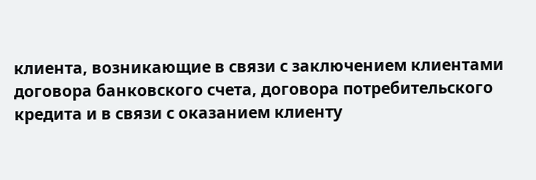клиента, возникающие в связи с заключением клиентами договора банковского счета, договора потребительского кредита и в связи с оказанием клиенту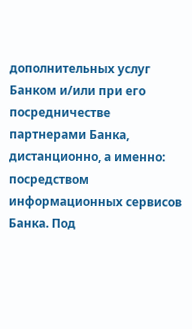дополнительных услуг Банком и/или при его посредничестве партнерами Банка, дистанционно, а именно: посредством информационных сервисов Банка. Под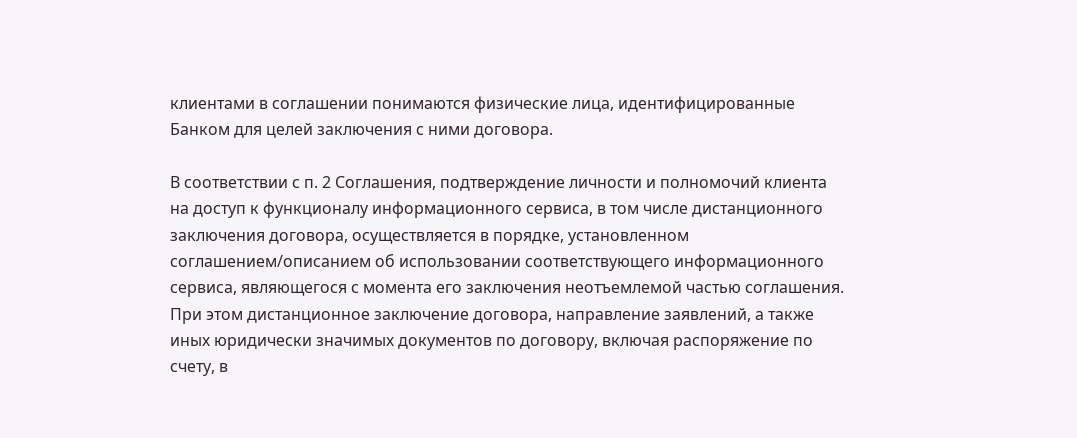клиентами в соглашении понимаются физические лица, идентифицированные Банком для целей заключения с ними договора.

В соответствии с п. 2 Соглашения, подтверждение личности и полномочий клиента на доступ к функционалу информационного сервиса, в том числе дистанционного заключения договора, осуществляется в порядке, установленном соглашением/описанием об использовании соответствующего информационного сервиса, являющегося с момента его заключения неотъемлемой частью соглашения. При этом дистанционное заключение договора, направление заявлений, а также иных юридически значимых документов по договору, включая распоряжение по счету, в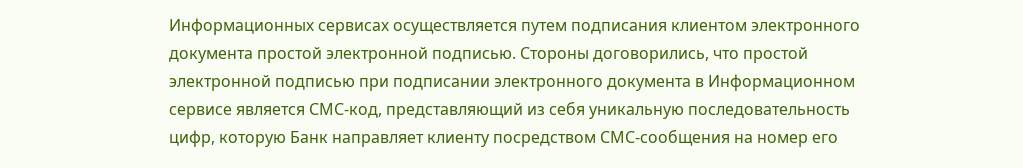Информационных сервисах осуществляется путем подписания клиентом электронного документа простой электронной подписью. Стороны договорились, что простой электронной подписью при подписании электронного документа в Информационном сервисе является СМС-код, представляющий из себя уникальную последовательность цифр, которую Банк направляет клиенту посредством СМС-сообщения на номер его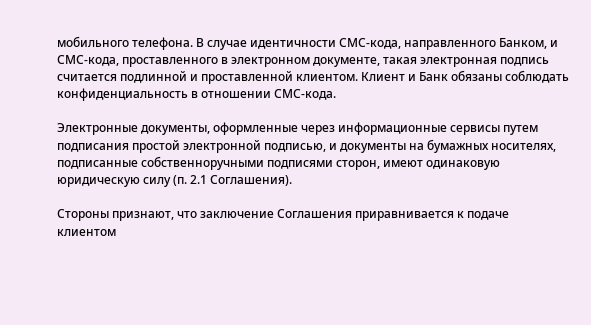мобильного телефона. В случае идентичности СМС-кода, направленного Банком, и СМС-кода, проставленного в электронном документе, такая электронная подпись считается подлинной и проставленной клиентом. Клиент и Банк обязаны соблюдать конфиденциальность в отношении СМС-кода.

Электронные документы, оформленные через информационные сервисы путем подписания простой электронной подписью, и документы на бумажных носителях, подписанные собственноручными подписями сторон, имеют одинаковую юридическую силу (п. 2.1 Соглашения).

Стороны признают, что заключение Соглашения приравнивается к подаче клиентом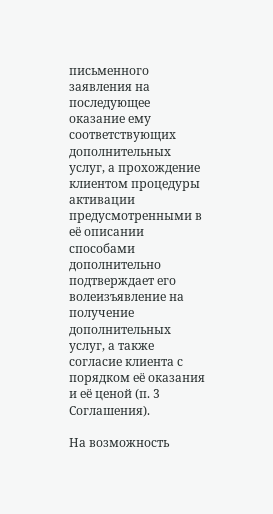письменного заявления на последующее оказание ему соответствующих дополнительных услуг, а прохождение клиентом процедуры активации предусмотренными в её описании способами дополнительно подтверждает его волеизъявление на получение дополнительных услуг, а также согласие клиента с порядком её оказания и её ценой (п. 3 Соглашения).

На возможность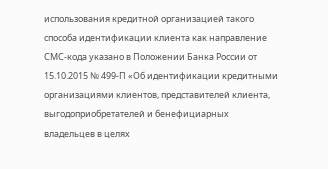использования кредитной организацией такого способа идентификации клиента как направление СМС-кода указано в Положении Банка России от 15.10.2015 № 499-П «Об идентификации кредитными организациями клиентов, представителей клиента, выгодоприобретателей и бенефициарных владельцев в целях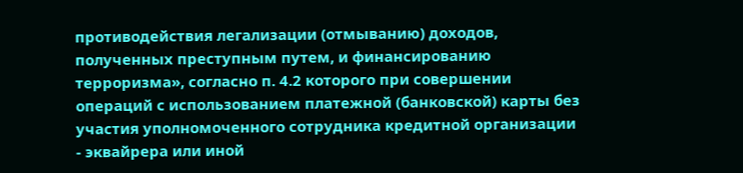противодействия легализации (отмыванию) доходов, полученных преступным путем, и финансированию терроризма», согласно п. 4.2 которого при совершении операций с использованием платежной (банковской) карты без участия уполномоченного сотрудника кредитной организации - эквайрера или иной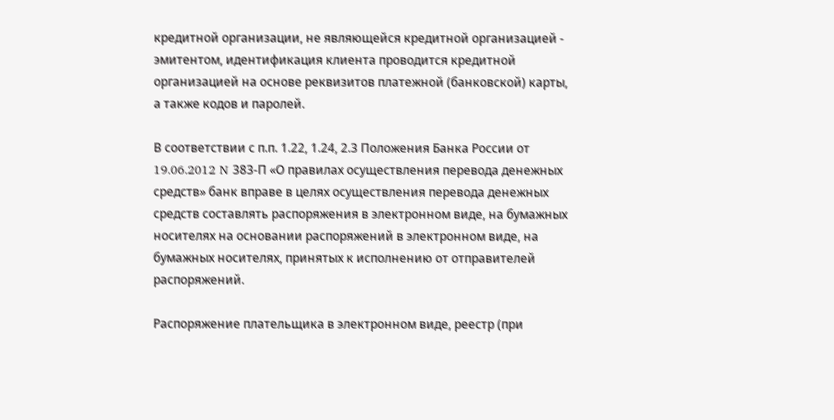кредитной организации, не являющейся кредитной организацией - эмитентом, идентификация клиента проводится кредитной организацией на основе реквизитов платежной (банковской) карты, а также кодов и паролей.

В соответствии с п.п. 1.22, 1.24, 2.3 Положения Банка России от 19.06.2012 N 383-П «О правилах осуществления перевода денежных средств» банк вправе в целях осуществления перевода денежных средств составлять распоряжения в электронном виде, на бумажных носителях на основании распоряжений в электронном виде, на бумажных носителях, принятых к исполнению от отправителей распоряжений.

Распоряжение плательщика в электронном виде, реестр (при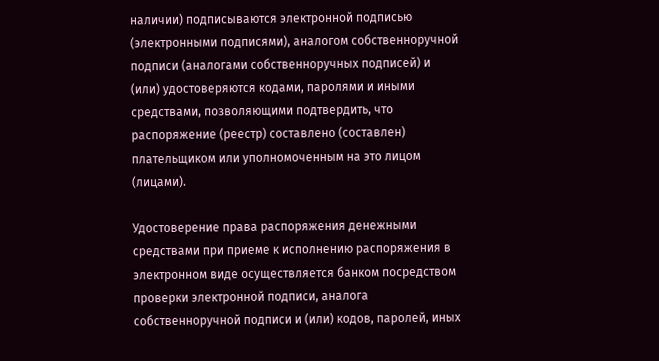наличии) подписываются электронной подписью (электронными подписями), аналогом собственноручной подписи (аналогами собственноручных подписей) и (или) удостоверяются кодами, паролями и иными средствами, позволяющими подтвердить, что распоряжение (реестр) составлено (составлен) плательщиком или уполномоченным на это лицом (лицами).

Удостоверение права распоряжения денежными средствами при приеме к исполнению распоряжения в электронном виде осуществляется банком посредством проверки электронной подписи, аналога собственноручной подписи и (или) кодов, паролей, иных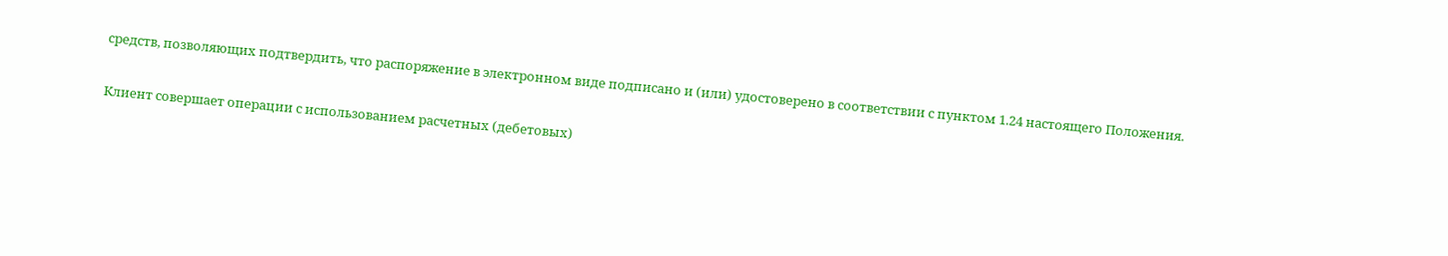средств, позволяющих подтвердить, что распоряжение в электронном виде подписано и (или) удостоверено в соответствии с пунктом 1.24 настоящего Положения.

Клиент совершает операции с использованием расчетных (дебетовых)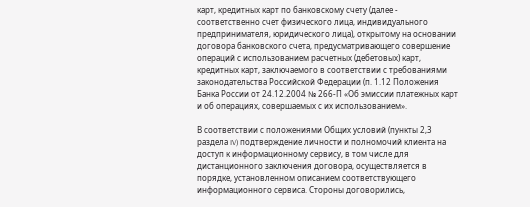карт, кредитных карт по банковскому счету (далее - соответственно счет физического лица, индивидуального предпринимателя, юридического лица), открытому на основании договора банковского счета, предусматривающего совершение операций с использованием расчетных (дебетовых) карт, кредитных карт, заключаемого в соответствии с требованиями законодательства Российской Федерации (п. 1.12 Положения Банка России от 24.12.2004 № 266-П «Об эмиссии платежных карт и об операциях, совершаемых с их использованием».

В соответствии с положениями Общих условий (пункты 2,3 раздела IV) подтверждение личности и полномочий клиента на доступ к информационному сервису, в том числе для дистанционного заключения договора, осуществляется в порядке, установленном описанием соответствующего информационного сервиса. Стороны договорились,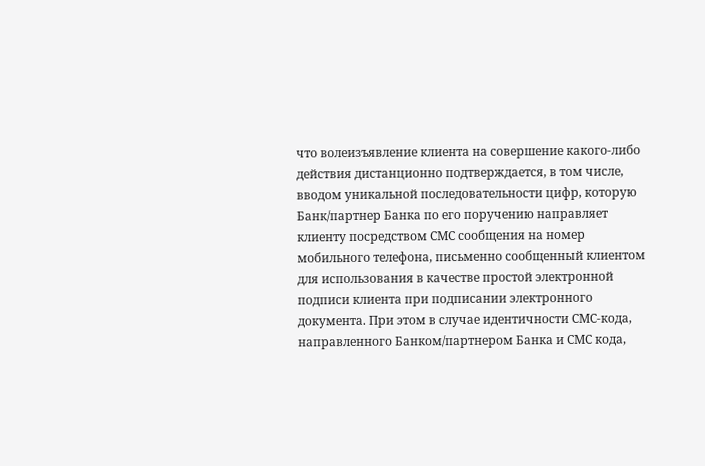что волеизъявление клиента на совершение какого-либо действия дистанционно подтверждается, в том числе, вводом уникальной последовательности цифр, которую Банк/партнер Банка по его поручению направляет клиенту посредством СМС сообщения на номер мобильного телефона, письменно сообщенный клиентом для использования в качестве простой электронной подписи клиента при подписании электронного документа. При этом в случае идентичности СМС-кода, направленного Банком/партнером Банка и СМС кода,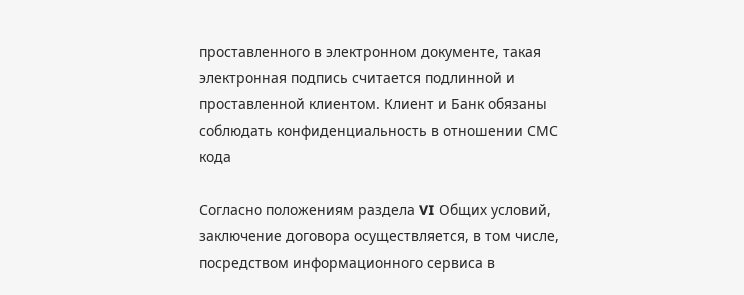проставленного в электронном документе, такая электронная подпись считается подлинной и проставленной клиентом. Клиент и Банк обязаны соблюдать конфиденциальность в отношении СМС кода

Согласно положениям раздела VI Общих условий, заключение договора осуществляется, в том числе, посредством информационного сервиса в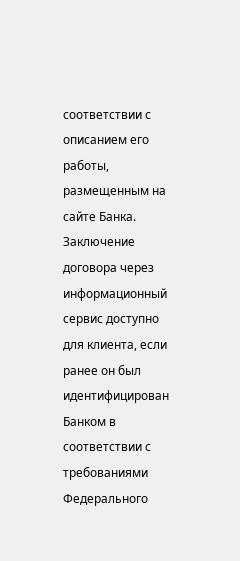соответствии с описанием его работы, размещенным на сайте Банка. Заключение договора через информационный сервис доступно для клиента, если ранее он был идентифицирован Банком в соответствии с требованиями Федерального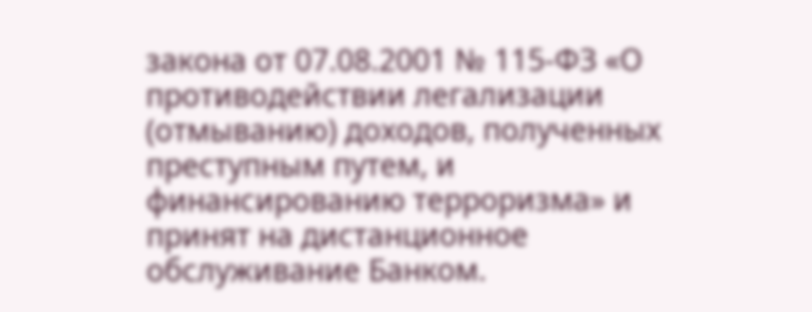закона от 07.08.2001 № 115-ФЗ «О противодействии легализации (отмыванию) доходов, полученных преступным путем, и финансированию терроризма» и принят на дистанционное обслуживание Банком.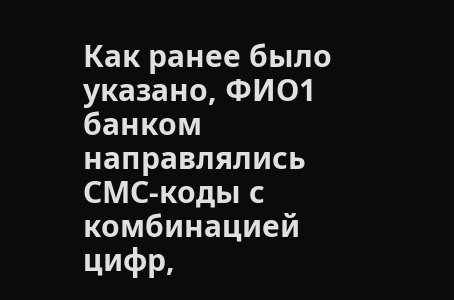Как ранее было указано, ФИО1 банком направлялись СМС-коды с комбинацией цифр,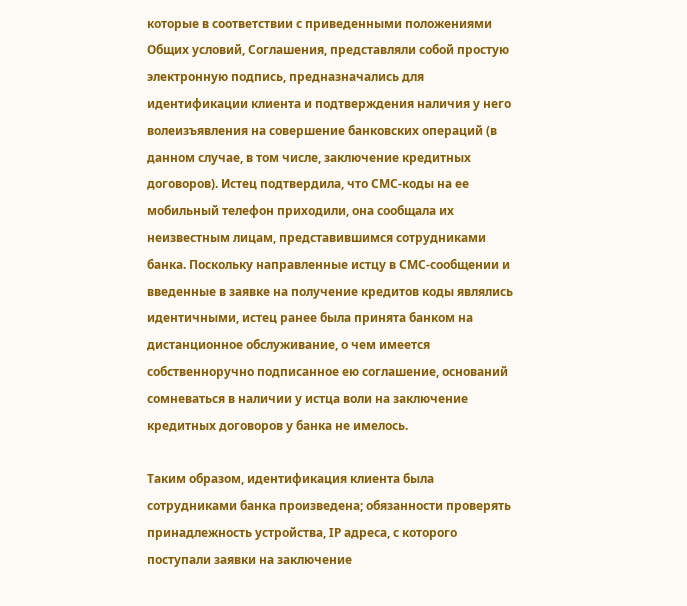которые в соответствии с приведенными положениями Общих условий, Соглашения, представляли собой простую электронную подпись, предназначались для идентификации клиента и подтверждения наличия у него волеизъявления на совершение банковских операций (в данном случае, в том числе, заключение кредитных договоров). Истец подтвердила, что СМС-коды на ее мобильный телефон приходили, она сообщала их неизвестным лицам, представившимся сотрудниками банка. Поскольку направленные истцу в СМС-сообщении и введенные в заявке на получение кредитов коды являлись идентичными, истец ранее была принята банком на дистанционное обслуживание, о чем имеется собственноручно подписанное ею соглашение, оснований сомневаться в наличии у истца воли на заключение кредитных договоров у банка не имелось.

Таким образом, идентификация клиента была сотрудниками банка произведена; обязанности проверять принадлежность устройства, IP адреса, с которого поступали заявки на заключение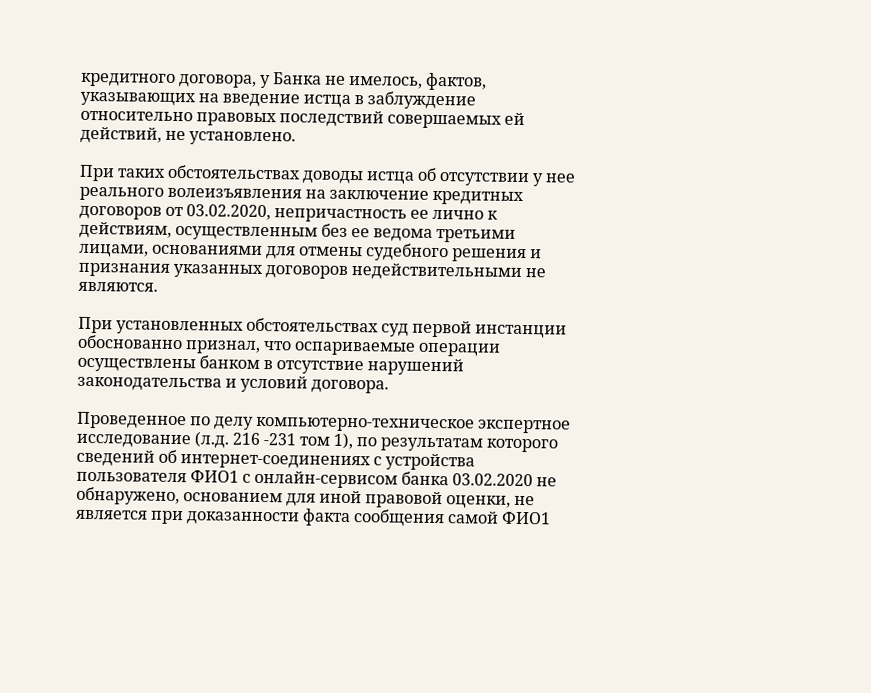кредитного договора, у Банка не имелось, фактов, указывающих на введение истца в заблуждение относительно правовых последствий совершаемых ей действий, не установлено.

При таких обстоятельствах доводы истца об отсутствии у нее реального волеизъявления на заключение кредитных договоров от 03.02.2020, непричастность ее лично к действиям, осуществленным без ее ведома третьими лицами, основаниями для отмены судебного решения и признания указанных договоров недействительными не являются.

При установленных обстоятельствах суд первой инстанции обоснованно признал, что оспариваемые операции осуществлены банком в отсутствие нарушений законодательства и условий договора.

Проведенное по делу компьютерно-техническое экспертное исследование (л.д. 216 -231 том 1), по результатам которого сведений об интернет-соединениях с устройства пользователя ФИО1 с онлайн-сервисом банка 03.02.2020 не обнаружено, основанием для иной правовой оценки, не является при доказанности факта сообщения самой ФИО1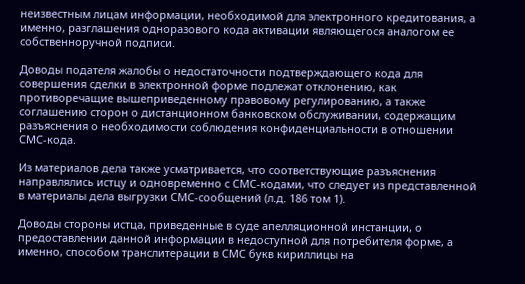неизвестным лицам информации, необходимой для электронного кредитования, а именно, разглашения одноразового кода активации являющегося аналогом ее собственноручной подписи.

Доводы подателя жалобы о недостаточности подтверждающего кода для совершения сделки в электронной форме подлежат отклонению, как противоречащие вышеприведенному правовому регулированию, а также соглашению сторон о дистанционном банковском обслуживании, содержащим разъяснения о необходимости соблюдения конфиденциальности в отношении СМС-кода.

Из материалов дела также усматривается, что соответствующие разъяснения направлялись истцу и одновременно с СМС-кодами, что следует из представленной в материалы дела выгрузки СМС-сообщений (л.д. 186 том 1).

Доводы стороны истца, приведенные в суде апелляционной инстанции, о предоставлении данной информации в недоступной для потребителя форме, а именно, способом транслитерации в СМС букв кириллицы на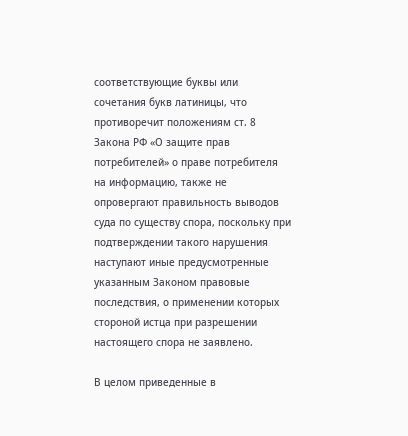соответствующие буквы или сочетания букв латиницы, что противоречит положениям ст. 8 Закона РФ «О защите прав потребителей» о праве потребителя на информацию, также не опровергают правильность выводов суда по существу спора, поскольку при подтверждении такого нарушения наступают иные предусмотренные указанным Законом правовые последствия, о применении которых стороной истца при разрешении настоящего спора не заявлено.

В целом приведенные в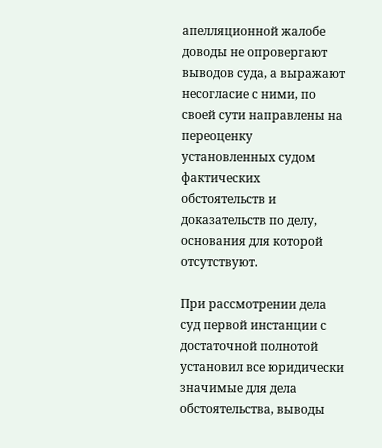апелляционной жалобе доводы не опровергают выводов суда, а выражают несогласие с ними, по своей сути направлены на переоценку установленных судом фактических обстоятельств и доказательств по делу, основания для которой отсутствуют.

При рассмотрении дела суд первой инстанции с достаточной полнотой установил все юридически значимые для дела обстоятельства, выводы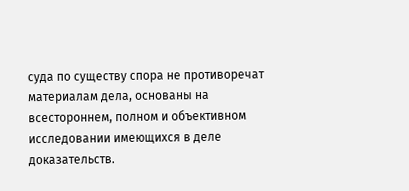суда по существу спора не противоречат материалам дела, основаны на всестороннем, полном и объективном исследовании имеющихся в деле доказательств.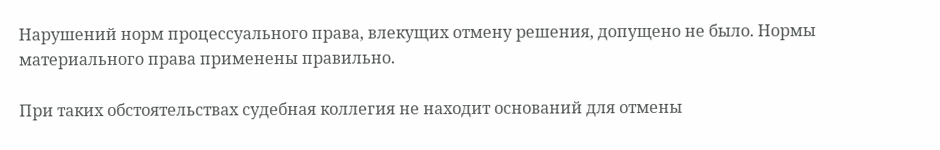Нарушений норм процессуального права, влекущих отмену решения, допущено не было. Нормы материального права применены правильно.

При таких обстоятельствах судебная коллегия не находит оснований для отмены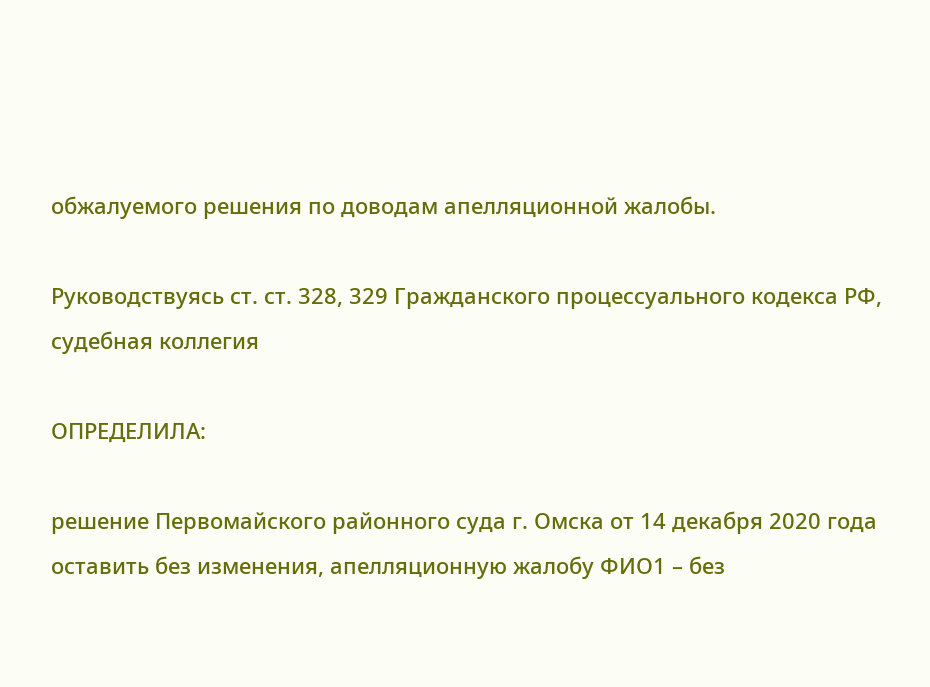обжалуемого решения по доводам апелляционной жалобы.

Руководствуясь ст. ст. 328, 329 Гражданского процессуального кодекса РФ, судебная коллегия

ОПРЕДЕЛИЛА:

решение Первомайского районного суда г. Омска от 14 декабря 2020 года оставить без изменения, апелляционную жалобу ФИО1 – без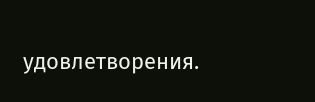удовлетворения.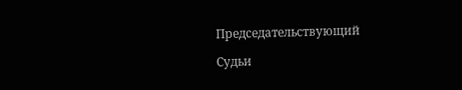Председательствующий

Судьи